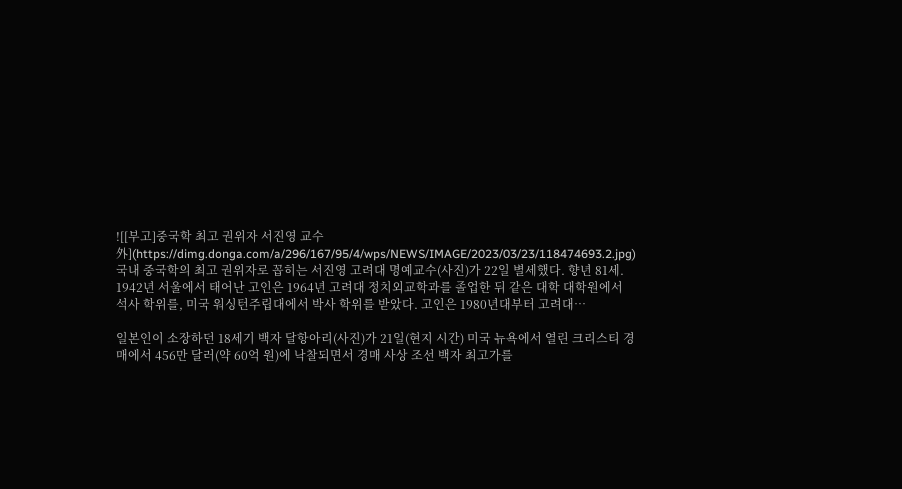![[부고]중국학 최고 권위자 서진영 교수 外](https://dimg.donga.com/a/296/167/95/4/wps/NEWS/IMAGE/2023/03/23/118474693.2.jpg)
국내 중국학의 최고 권위자로 꼽히는 서진영 고려대 명예교수(사진)가 22일 별세했다. 향년 81세. 1942년 서울에서 태어난 고인은 1964년 고려대 정치외교학과를 졸업한 뒤 같은 대학 대학원에서 석사 학위를, 미국 워싱턴주립대에서 박사 학위를 받았다. 고인은 1980년대부터 고려대…

일본인이 소장하던 18세기 백자 달항아리(사진)가 21일(현지 시간) 미국 뉴욕에서 열린 크리스티 경매에서 456만 달러(약 60억 원)에 낙찰되면서 경매 사상 조선 백자 최고가를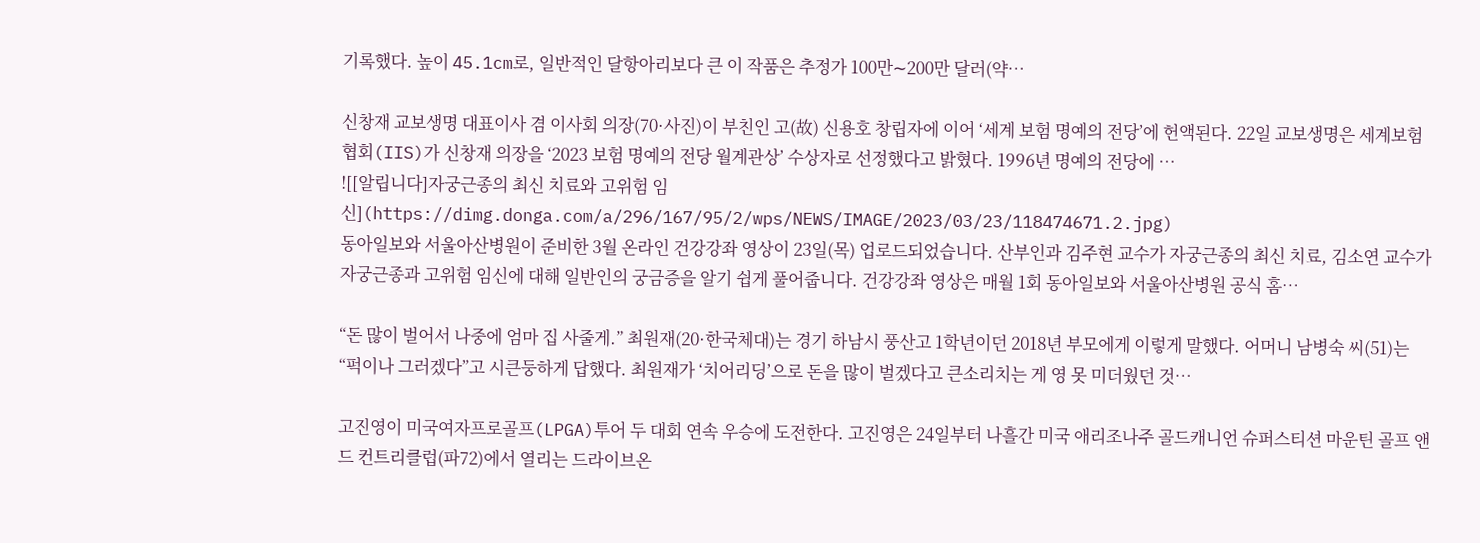기록했다. 높이 45.1cm로, 일반적인 달항아리보다 큰 이 작품은 추정가 100만∼200만 달러(약…

신창재 교보생명 대표이사 겸 이사회 의장(70·사진)이 부친인 고(故) 신용호 창립자에 이어 ‘세계 보험 명예의 전당’에 헌액된다. 22일 교보생명은 세계보험협회(IIS)가 신창재 의장을 ‘2023 보험 명예의 전당 월계관상’ 수상자로 선정했다고 밝혔다. 1996년 명예의 전당에 …
![[알립니다]자궁근종의 최신 치료와 고위험 임신](https://dimg.donga.com/a/296/167/95/2/wps/NEWS/IMAGE/2023/03/23/118474671.2.jpg)
동아일보와 서울아산병원이 준비한 3월 온라인 건강강좌 영상이 23일(목) 업로드되었습니다. 산부인과 김주현 교수가 자궁근종의 최신 치료, 김소연 교수가 자궁근종과 고위험 임신에 대해 일반인의 궁금증을 알기 쉽게 풀어줍니다. 건강강좌 영상은 매월 1회 동아일보와 서울아산병원 공식 홈…

“돈 많이 벌어서 나중에 엄마 집 사줄게.” 최원재(20·한국체대)는 경기 하남시 풍산고 1학년이던 2018년 부모에게 이렇게 말했다. 어머니 남병숙 씨(51)는 “퍽이나 그러겠다”고 시큰둥하게 답했다. 최원재가 ‘치어리딩’으로 돈을 많이 벌겠다고 큰소리치는 게 영 못 미더웠던 것…

고진영이 미국여자프로골프(LPGA)투어 두 대회 연속 우승에 도전한다. 고진영은 24일부터 나흘간 미국 애리조나주 골드캐니언 슈퍼스티션 마운틴 골프 앤드 컨트리클럽(파72)에서 열리는 드라이브온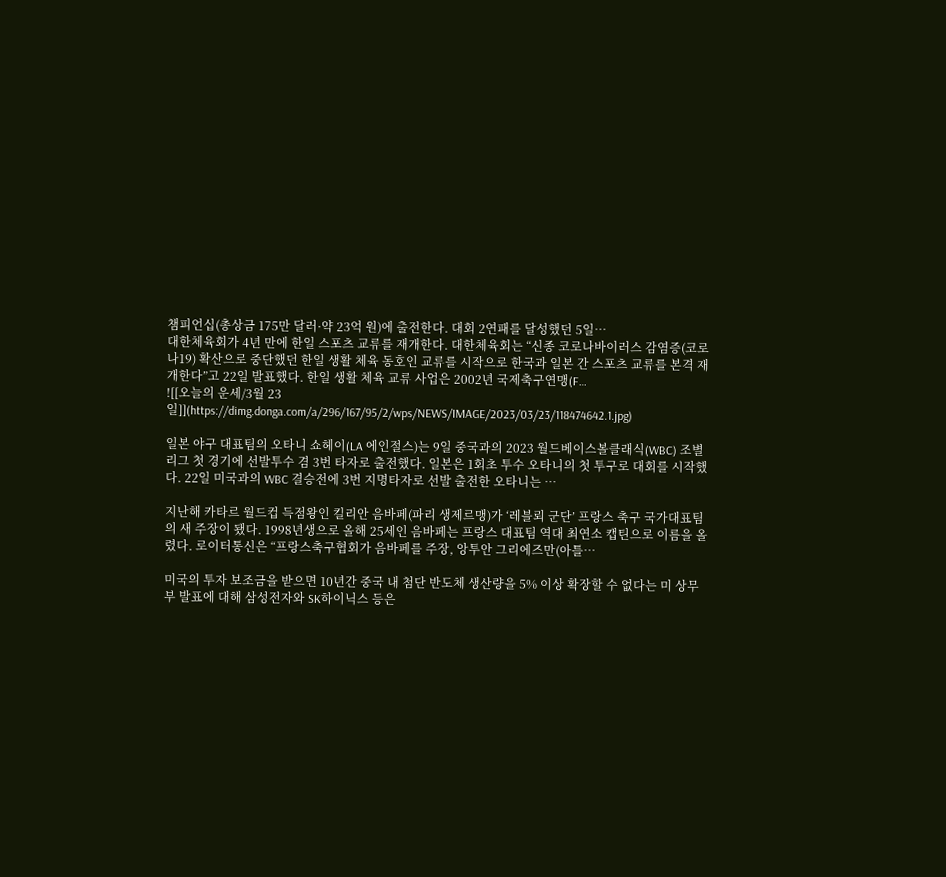챔피언십(총상금 175만 달러·약 23억 원)에 출전한다. 대회 2연패를 달성했던 5일…
대한체육회가 4년 만에 한일 스포츠 교류를 재개한다. 대한체육회는 “신종 코로나바이러스 감염증(코로나19) 확산으로 중단했던 한일 생활 체육 동호인 교류를 시작으로 한국과 일본 간 스포츠 교류를 본격 재개한다”고 22일 발표했다. 한일 생활 체육 교류 사업은 2002년 국제축구연맹(F…
![[오늘의 운세/3월 23일]](https://dimg.donga.com/a/296/167/95/2/wps/NEWS/IMAGE/2023/03/23/118474642.1.jpg)

일본 야구 대표팀의 오타니 쇼헤이(LA 에인절스)는 9일 중국과의 2023 월드베이스볼클래식(WBC) 조별리그 첫 경기에 선발투수 겸 3번 타자로 출전했다. 일본은 1회초 투수 오타니의 첫 투구로 대회를 시작했다. 22일 미국과의 WBC 결승전에 3번 지명타자로 선발 출전한 오타니는 …

지난해 카타르 월드컵 득점왕인 킬리안 음바페(파리 생제르맹)가 ‘레블뢰 군단’ 프랑스 축구 국가대표팀의 새 주장이 됐다. 1998년생으로 올해 25세인 음바페는 프랑스 대표팀 역대 최연소 캡틴으로 이름을 올렸다. 로이터통신은 “프랑스축구협회가 음바페를 주장, 앙투안 그리에즈만(아틀…

미국의 투자 보조금을 받으면 10년간 중국 내 첨단 반도체 생산량을 5% 이상 확장할 수 없다는 미 상무부 발표에 대해 삼성전자와 SK하이닉스 등은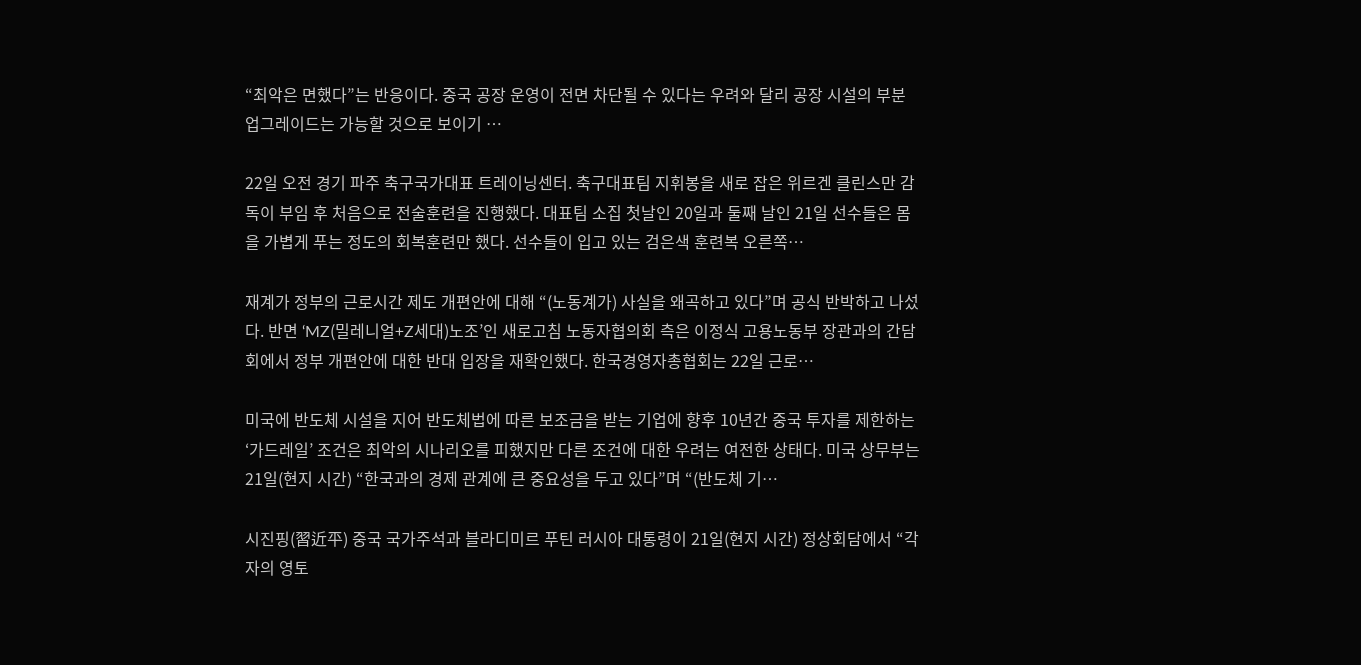“최악은 면했다”는 반응이다. 중국 공장 운영이 전면 차단될 수 있다는 우려와 달리 공장 시설의 부분 업그레이드는 가능할 것으로 보이기 …

22일 오전 경기 파주 축구국가대표 트레이닝센터. 축구대표팀 지휘봉을 새로 잡은 위르겐 클린스만 감독이 부임 후 처음으로 전술훈련을 진행했다. 대표팀 소집 첫날인 20일과 둘째 날인 21일 선수들은 몸을 가볍게 푸는 정도의 회복훈련만 했다. 선수들이 입고 있는 검은색 훈련복 오른쪽…

재계가 정부의 근로시간 제도 개편안에 대해 “(노동계가) 사실을 왜곡하고 있다”며 공식 반박하고 나섰다. 반면 ‘MZ(밀레니얼+Z세대)노조’인 새로고침 노동자협의회 측은 이정식 고용노동부 장관과의 간담회에서 정부 개편안에 대한 반대 입장을 재확인했다. 한국경영자총협회는 22일 근로…

미국에 반도체 시설을 지어 반도체법에 따른 보조금을 받는 기업에 향후 10년간 중국 투자를 제한하는 ‘가드레일’ 조건은 최악의 시나리오를 피했지만 다른 조건에 대한 우려는 여전한 상태다. 미국 상무부는 21일(현지 시간) “한국과의 경제 관계에 큰 중요성을 두고 있다”며 “(반도체 기…

시진핑(習近平) 중국 국가주석과 블라디미르 푸틴 러시아 대통령이 21일(현지 시간) 정상회담에서 “각자의 영토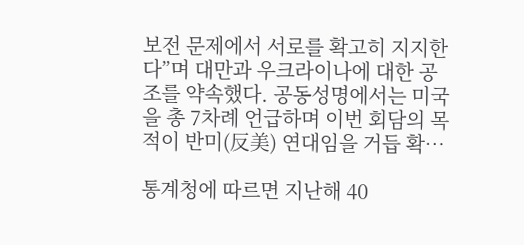보전 문제에서 서로를 확고히 지지한다”며 대만과 우크라이나에 대한 공조를 약속했다. 공동성명에서는 미국을 총 7차례 언급하며 이번 회담의 목적이 반미(反美) 연대임을 거듭 확…

통계청에 따르면 지난해 40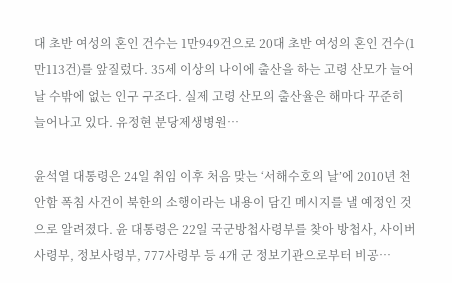대 초반 여성의 혼인 건수는 1만949건으로 20대 초반 여성의 혼인 건수(1만113건)를 앞질렀다. 35세 이상의 나이에 출산을 하는 고령 산모가 늘어날 수밖에 없는 인구 구조다. 실제 고령 산모의 출산율은 해마다 꾸준히 늘어나고 있다. 유정현 분당제생병원…

윤석열 대통령은 24일 취임 이후 처음 맞는 ‘서해수호의 날’에 2010년 천안함 폭침 사건이 북한의 소행이라는 내용이 담긴 메시지를 낼 예정인 것으로 알려졌다. 윤 대통령은 22일 국군방첩사령부를 찾아 방첩사, 사이버사령부, 정보사령부, 777사령부 등 4개 군 정보기관으로부터 비공…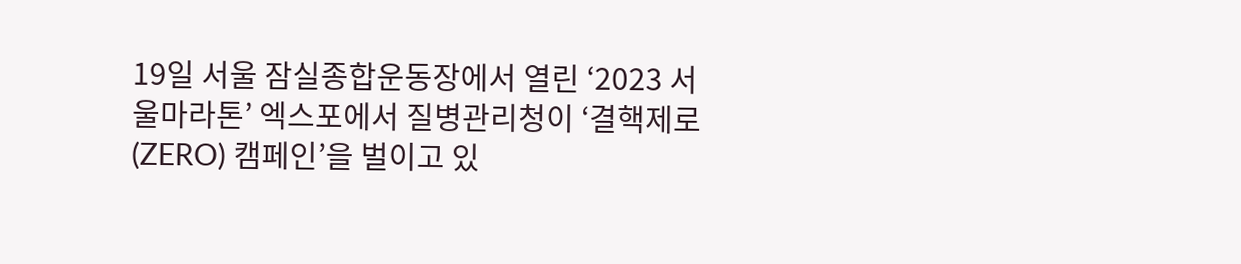19일 서울 잠실종합운동장에서 열린 ‘2023 서울마라톤’ 엑스포에서 질병관리청이 ‘결핵제로(ZERO) 캠페인’을 벌이고 있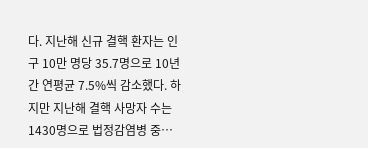다. 지난해 신규 결핵 환자는 인구 10만 명당 35.7명으로 10년간 연평균 7.5%씩 감소했다. 하지만 지난해 결핵 사망자 수는 1430명으로 법정감염병 중…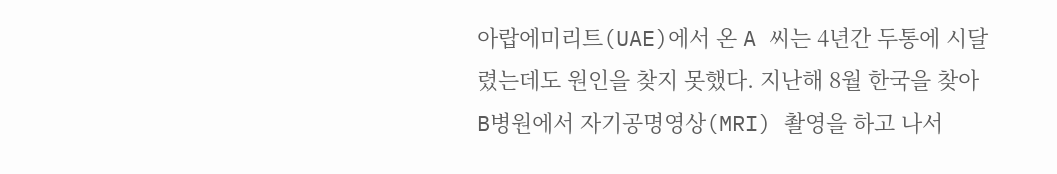아랍에미리트(UAE)에서 온 A 씨는 4년간 두통에 시달렸는데도 원인을 찾지 못했다. 지난해 8월 한국을 찾아 B병원에서 자기공명영상(MRI) 촬영을 하고 나서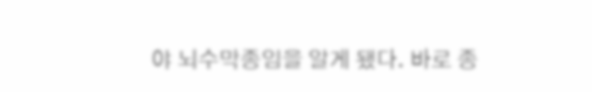야 뇌수막종임을 알게 됐다. 바로 종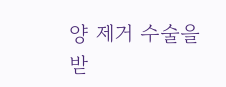양 제거 수술을 받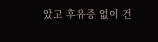았고 후유증 없이 건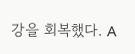강을 회복했다. A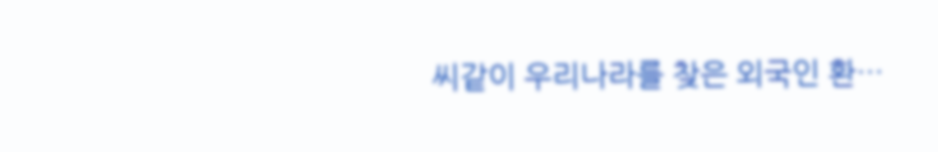씨같이 우리나라를 찾은 외국인 환…